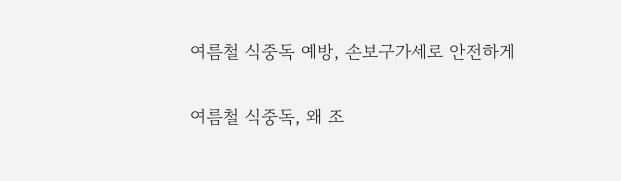여름철 식중독 예방, 손보구가세로 안전하게

여름철 식중독, 왜 조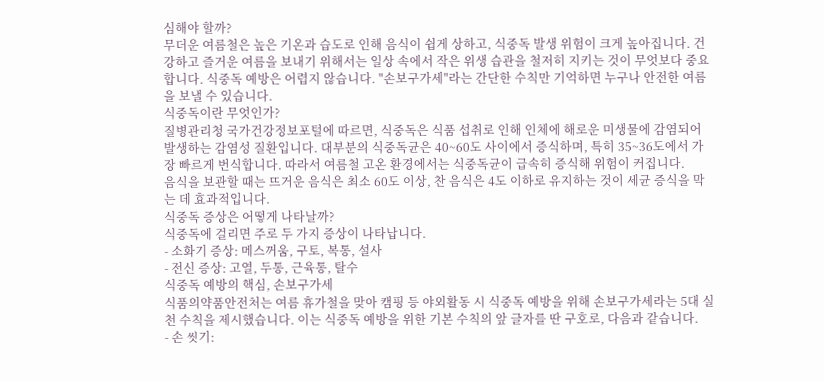심해야 할까?
무더운 여름철은 높은 기온과 습도로 인해 음식이 쉽게 상하고, 식중독 발생 위험이 크게 높아집니다. 건강하고 즐거운 여름을 보내기 위해서는 일상 속에서 작은 위생 습관을 철저히 지키는 것이 무엇보다 중요합니다. 식중독 예방은 어렵지 않습니다. "손보구가세"라는 간단한 수칙만 기억하면 누구나 안전한 여름을 보낼 수 있습니다.
식중독이란 무엇인가?
질병관리청 국가건강정보포털에 따르면, 식중독은 식품 섭취로 인해 인체에 해로운 미생물에 감염되어 발생하는 감염성 질환입니다. 대부분의 식중독균은 40~60도 사이에서 증식하며, 특히 35~36도에서 가장 빠르게 번식합니다. 따라서 여름철 고온 환경에서는 식중독균이 급속히 증식해 위험이 커집니다.
음식을 보관할 때는 뜨거운 음식은 최소 60도 이상, 찬 음식은 4도 이하로 유지하는 것이 세균 증식을 막는 데 효과적입니다.
식중독 증상은 어떻게 나타날까?
식중독에 걸리면 주로 두 가지 증상이 나타납니다.
- 소화기 증상: 메스꺼움, 구토, 복통, 설사
- 전신 증상: 고열, 두통, 근육통, 탈수
식중독 예방의 핵심, 손보구가세
식품의약품안전처는 여름 휴가철을 맞아 캠핑 등 야외활동 시 식중독 예방을 위해 손보구가세라는 5대 실천 수칙을 제시했습니다. 이는 식중독 예방을 위한 기본 수칙의 앞 글자를 딴 구호로, 다음과 같습니다.
- 손 씻기: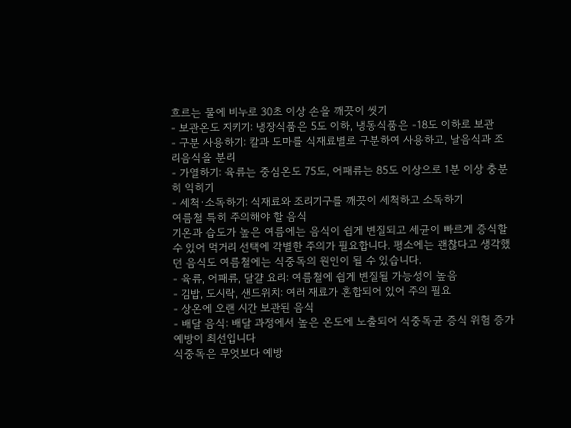흐르는 물에 비누로 30초 이상 손을 깨끗이 씻기
- 보관온도 지키기: 냉장식품은 5도 이하, 냉동식품은 -18도 이하로 보관
- 구분 사용하기: 칼과 도마를 식재료별로 구분하여 사용하고, 날음식과 조리음식을 분리
- 가열하기: 육류는 중심온도 75도, 어패류는 85도 이상으로 1분 이상 충분히 익히기
- 세척·소독하기: 식재료와 조리기구를 깨끗이 세척하고 소독하기
여름철 특히 주의해야 할 음식
기온과 습도가 높은 여름에는 음식이 쉽게 변질되고 세균이 빠르게 증식할 수 있어 먹거리 선택에 각별한 주의가 필요합니다. 평소에는 괜찮다고 생각했던 음식도 여름철에는 식중독의 원인이 될 수 있습니다.
- 육류, 어패류, 달걀 요리: 여름철에 쉽게 변질될 가능성이 높음
- 김밥, 도시락, 샌드위치: 여러 재료가 혼합되어 있어 주의 필요
- 상온에 오랜 시간 보관된 음식
- 배달 음식: 배달 과정에서 높은 온도에 노출되어 식중독균 증식 위험 증가
예방이 최선입니다
식중독은 무엇보다 예방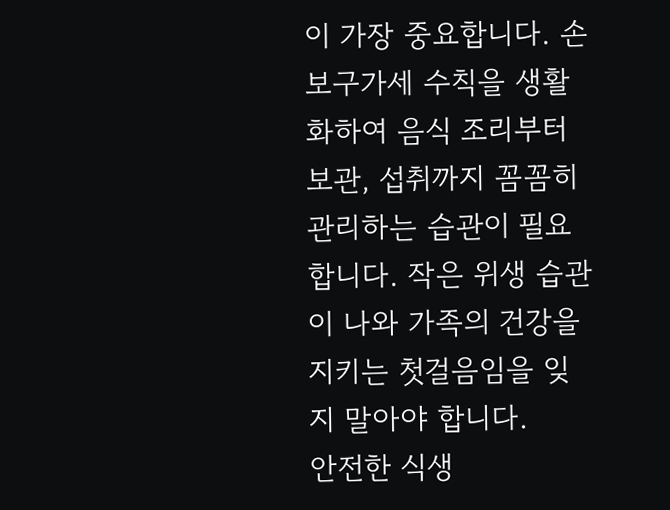이 가장 중요합니다. 손보구가세 수칙을 생활화하여 음식 조리부터 보관, 섭취까지 꼼꼼히 관리하는 습관이 필요합니다. 작은 위생 습관이 나와 가족의 건강을 지키는 첫걸음임을 잊지 말아야 합니다.
안전한 식생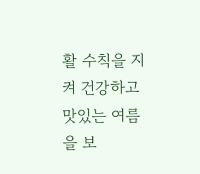활 수칙을 지켜 건강하고 맛있는 여름을 보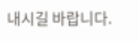내시길 바랍니다.